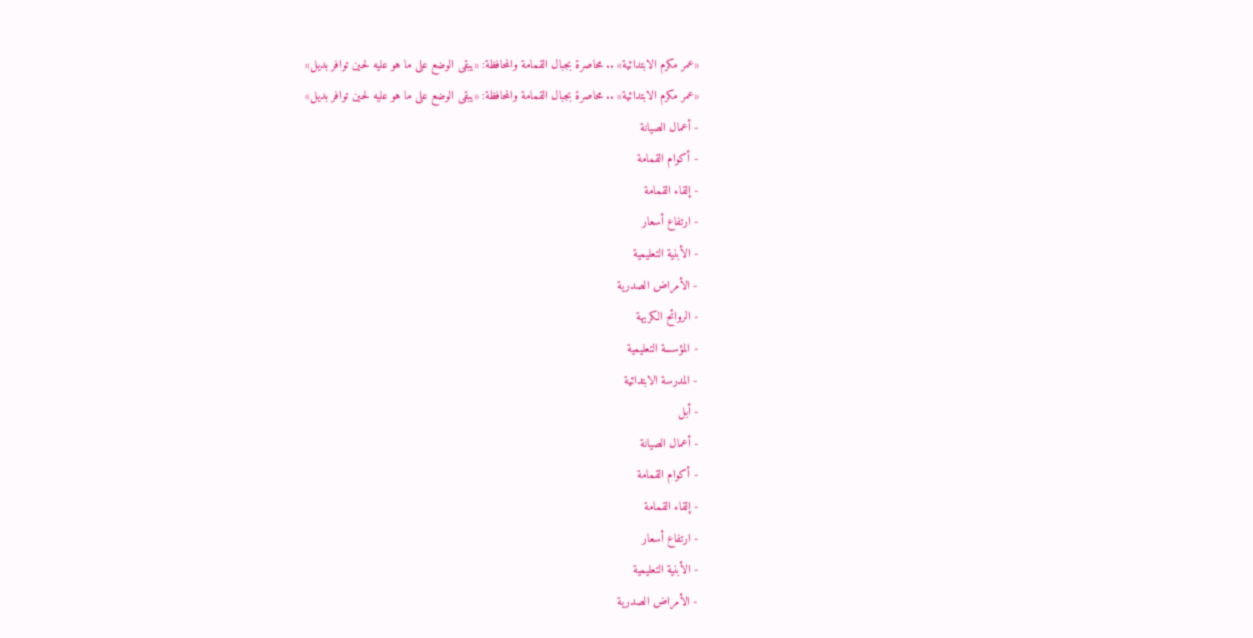«عمر مكرم الابتدائية» .. محاصرة بجبال القمامة والمحافظة: «يبقى الوضع على ما هو عليه لحين توافر بديل»
«عمر مكرم الابتدائية» .. محاصرة بجبال القمامة والمحافظة: «يبقى الوضع على ما هو عليه لحين توافر بديل»
- أعمال الصيانة
- أكوام القمامة
- إلقاء القمامة
- ارتفاع أسعار
- الأبنية التعليمية
- الأمراض الصدرية
- الروائح الكريهة
- المؤسسة التعليمية
- المدرسة الابتدائية
- أبل
- أعمال الصيانة
- أكوام القمامة
- إلقاء القمامة
- ارتفاع أسعار
- الأبنية التعليمية
- الأمراض الصدرية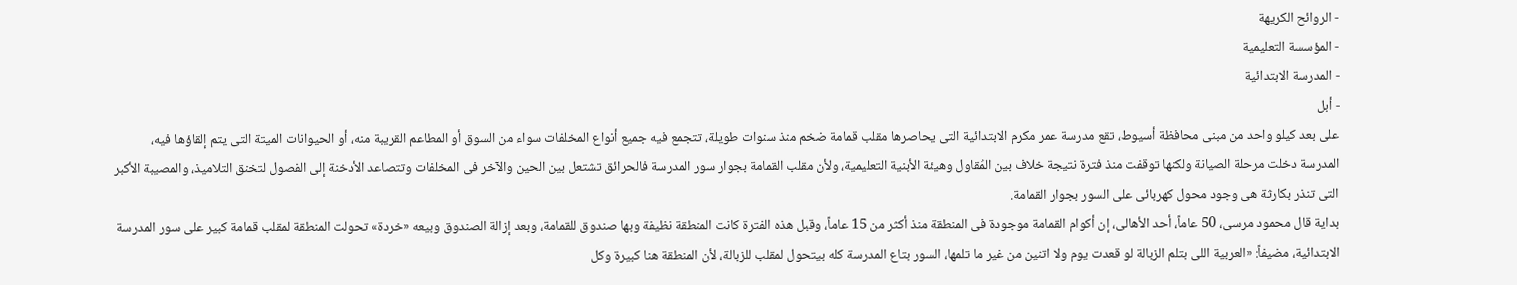- الروائح الكريهة
- المؤسسة التعليمية
- المدرسة الابتدائية
- أبل
على بعد كيلو واحد من مبنى محافظة أسيوط، تقع مدرسة عمر مكرم الابتدائية التى يحاصرها مقلب قمامة ضخم منذ سنوات طويلة، تتجمع فيه جميع أنواع المخلفات سواء من السوق أو المطاعم القريبة منه، أو الحيوانات الميتة التى يتم إلقاؤها فيه، المدرسة دخلت مرحلة الصيانة ولكنها توقفت منذ فترة نتيجة خلاف بين المُقاول وهيئة الأبنية التعليمية، ولأن مقلب القمامة بجوار سور المدرسة فالحرائق تشتعل بين الحين والآخر فى المخلفات وتتصاعد الأدخنة إلى الفصول لتخنق التلاميذ، والمصيبة الأكبر التى تنذر بكارثة هى وجود محول كهربائى على السور بجوار القمامة.
بداية قال محمود مرسى، 50 عاماً، أحد الأهالى، إن أكوام القمامة موجودة فى المنطقة منذ أكثر من 15 عاماً، وقبل هذه الفترة كانت المنطقة نظيفة وبها صندوق للقمامة، وبعد إزالة الصندوق وبيعه «خردة» تحولت المنطقة لمقلب قمامة كبير على سور المدرسة الابتدائية، مضيفاً: «العربية اللى بتلم الزبالة لو قعدت يوم ولا اتنين من غير ما تلمها، السور بتاع المدرسة كله بيتحول لمقلب للزبالة، لأن المنطقة هنا كبيرة وكل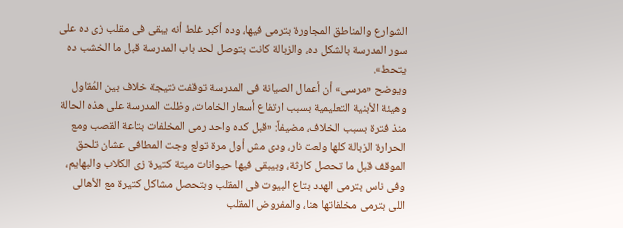الشوارع والمناطق المجاورة بترمى فيها، وده أكبر غلط أنه يبقى فى مقلب زى ده على سور المدرسة بالشكل ده، والزبالة كانت بتوصل لحد باب المدرسة قبل ما الخشب ده يتحط».
ويوضح «مرسى» أن أعمال الصيانة فى المدرسة توقفت نتيجة خلاف بين المُقاول وهيئة الأبنية التعليمية بسبب ارتفاع أسعار الخامات، وظلت المدرسة على هذه الحالة منذ فترة بسبب الخلاف، مضيفاً: «قبل كده واحد رمى المخلفات بتاعة القصب ومع الحرارة الزبالة كلها ولعت نار، ودى مش أول مرة تولع وجت المطافى عشان تلحق الموقف قبل ما تحصل كارثة، وبيبقى فيها حيوانات ميتة كتيرة زى الكلاب والبهايم، وفى ناس بترمى الهدد بتاع البيوت فى المقلب وبتحصل مشاكل كتيرة مع الأهالى اللى بترمى مخلفاتها هنا، والمفروض المقلب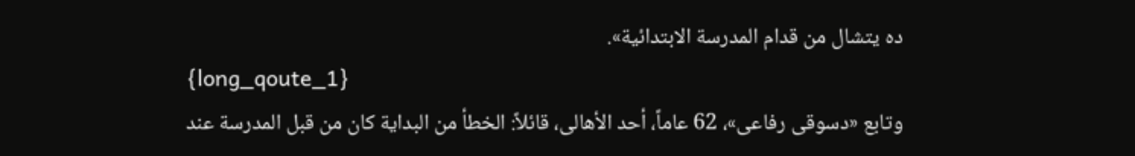ده يتشال من قدام المدرسة الابتدائية».
{long_qoute_1}
وتابع «دسوقى رفاعى»، 62 عاماً، أحد الأهالى، قائلاً: الخطأ من البداية كان من قبل المدرسة عند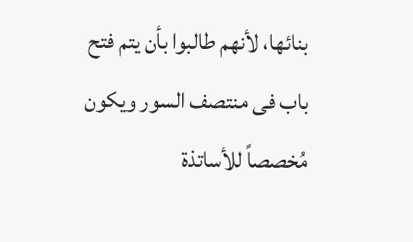بنائها، لأنهم طالبوا بأن يتم فتح باب فى منتصف السور ويكون مُخصصاً للأساتذة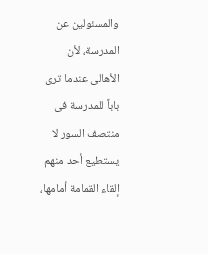والمسئولين عن المدرسة، لأن الأهالى عندما ترى باباً للمدرسة فى منتصف السور لا يستطيع أحد منهم إلقاء القمامة أمامها،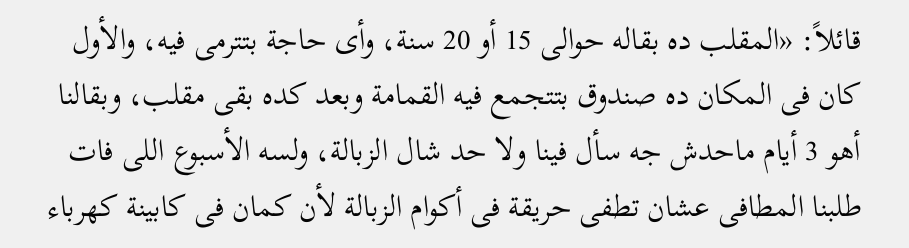قائلاً: «المقلب ده بقاله حوالى 15 أو 20 سنة، وأى حاجة بتترمى فيه، والأول كان فى المكان ده صندوق بتتجمع فيه القمامة وبعد كده بقى مقلب، وبقالنا أهو 3 أيام ماحدش جه سأل فينا ولا حد شال الزبالة، ولسه الأسبوع اللى فات طلبنا المطافى عشان تطفى حريقة فى أكوام الزبالة لأن كمان فى كابينة كهرباء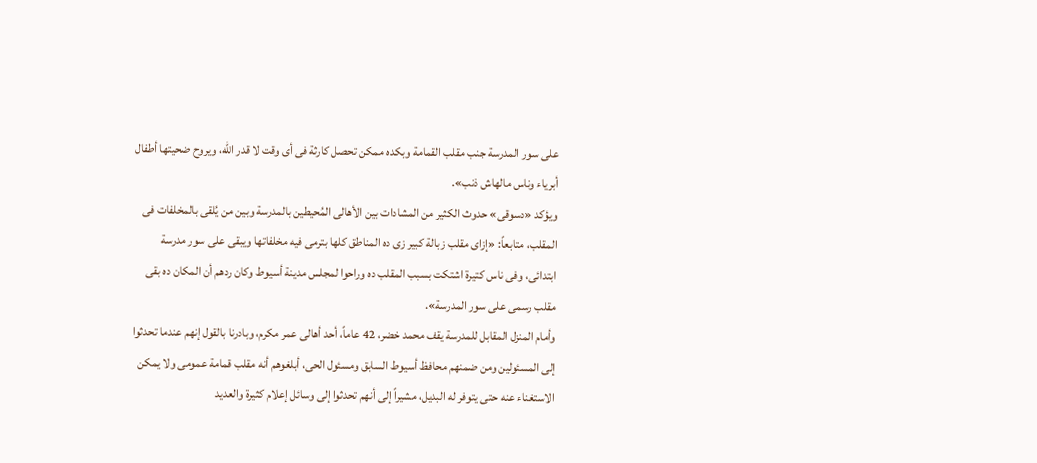على سور المدرسة جنب مقلب القمامة وبكده ممكن تحصل كارثة فى أى وقت لا قدر الله، ويروح ضحيتها أطفال أبرياء وناس مالهاش ذنب».
ويؤكد «دسوقى» حدوث الكثير من المشادات بين الأهالى المُحيطين بالمدرسة وبين من يُلقى بالمخلفات فى المقلب، متابعاً: «إزاى مقلب زبالة كبير زى ده المناطق كلها بترمى فيه مخلفاتها ويبقى على سور مدرسة ابتدائى، وفى ناس كتيرة اشتكت بسبب المقلب ده وراحوا لمجلس مدينة أسيوط وكان ردهم أن المكان ده بقى مقلب رسمى على سور المدرسة».
وأمام المنزل المقابل للمدرسة يقف محمد خضر، 42 عاماً، أحد أهالى عمر مكرم، وبادرنا بالقول إنهم عندما تحدثوا إلى المسئولين ومن ضمنهم محافظ أسيوط السابق ومسئول الحى، أبلغوهم أنه مقلب قمامة عمومى ولا يمكن الاستغناء عنه حتى يتوفر له البديل، مشيراً إلى أنهم تحدثوا إلى وسائل إعلام كثيرة والعديد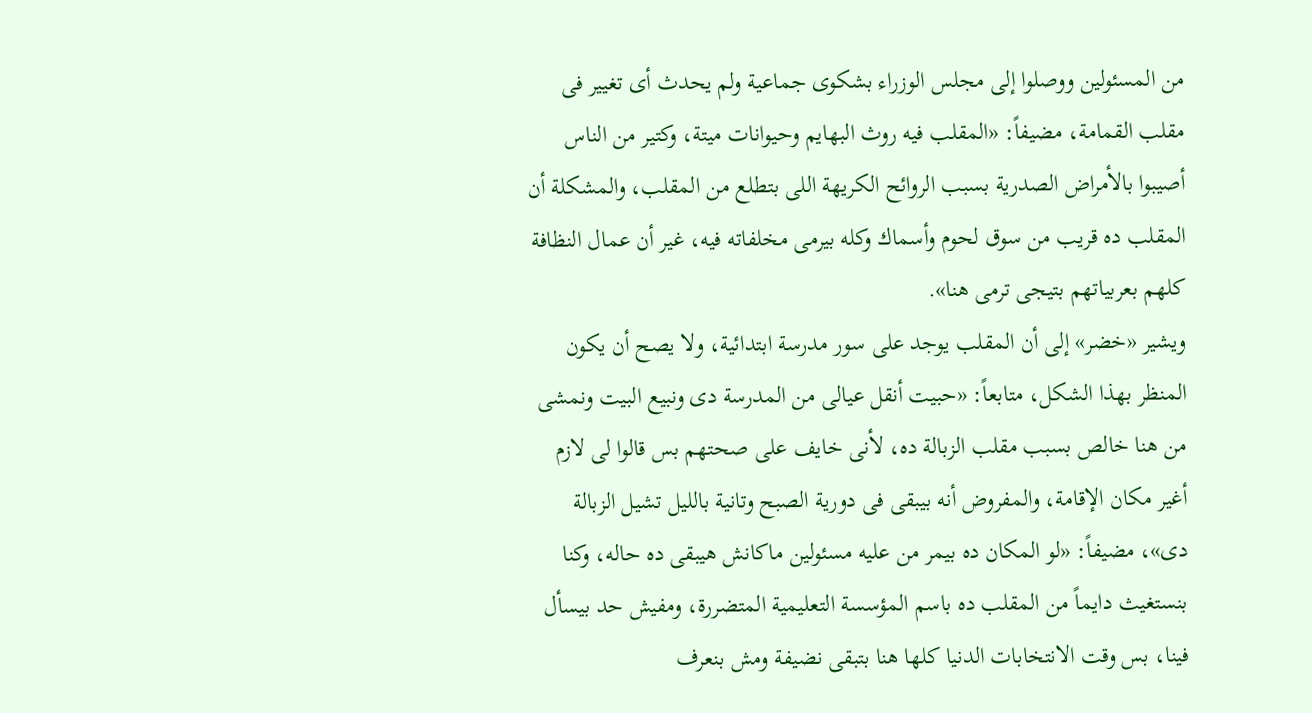من المسئولين ووصلوا إلى مجلس الوزراء بشكوى جماعية ولم يحدث أى تغيير فى مقلب القمامة، مضيفاً: «المقلب فيه روث البهايم وحيوانات ميتة، وكتير من الناس أصيبوا بالأمراض الصدرية بسبب الروائح الكريهة اللى بتطلع من المقلب، والمشكلة أن المقلب ده قريب من سوق لحوم وأسماك وكله بيرمى مخلفاته فيه، غير أن عمال النظافة كلهم بعربياتهم بتيجى ترمى هنا».
ويشير «خضر» إلى أن المقلب يوجد على سور مدرسة ابتدائية، ولا يصح أن يكون المنظر بهذا الشكل، متابعاً: «حبيت أنقل عيالى من المدرسة دى ونبيع البيت ونمشى من هنا خالص بسبب مقلب الزبالة ده، لأنى خايف على صحتهم بس قالوا لى لازم أغير مكان الإقامة، والمفروض أنه بيبقى فى دورية الصبح وتانية بالليل تشيل الزبالة دى»، مضيفاً: «لو المكان ده بيمر من عليه مسئولين ماكانش هيبقى ده حاله، وكنا بنستغيث دايماً من المقلب ده باسم المؤسسة التعليمية المتضررة، ومفيش حد بيسأل فينا، بس وقت الانتخابات الدنيا كلها هنا بتبقى نضيفة ومش بنعرف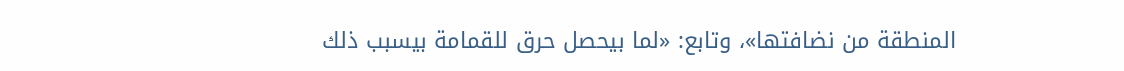المنطقة من نضافتها»، وتابع: «لما بيحصل حرق للقمامة بيسبب ذلك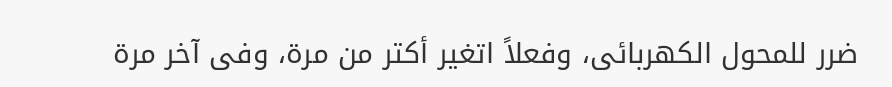ضرر للمحول الكهربائى، وفعلاً اتغير أكتر من مرة، وفى آخر مرة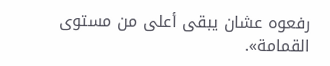رفعوه عشان يبقى أعلى من مستوى القمامة».